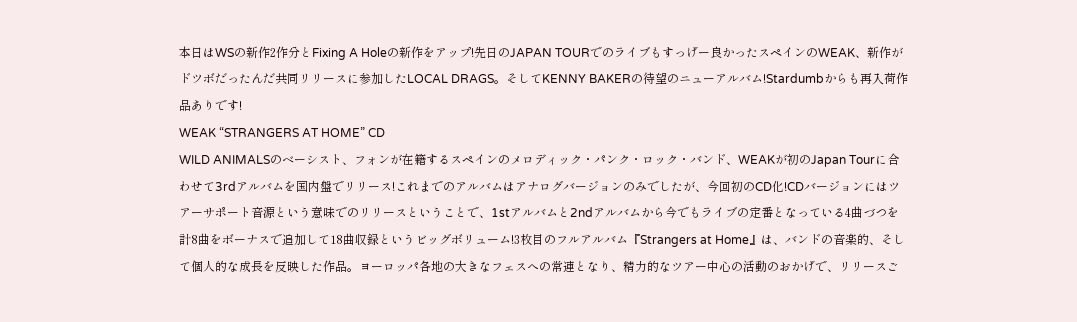本日はWSの新作2作分とFixing A Holeの新作をアップ!先日のJAPAN TOURでのライブもすっげー良かったスペインのWEAK、新作がドツボだったんだ共同リリースに参加したLOCAL DRAGS。そしてKENNY BAKERの待望のニューアルバム!Stardumbからも再入荷作品ありです!
WEAK “STRANGERS AT HOME” CD
WILD ANIMALSのベーシスト、フォンが在籍するスペインのメロディック・パンク・ロック・バンド、WEAKが初のJapan Tourに合わせて3rdアルバムを国内盤でリリース!これまでのアルバムはアナログバージョンのみでしたが、今回初のCD化!CDバージョンにはツアーサポート音源という意味でのリリースということで、1stアルバムと2ndアルバムから今でもライブの定番となっている4曲づつを計8曲をボーナスで追加して18曲収録というビッグボリューム!3枚目のフルアルバム『Strangers at Home』は、バンドの音楽的、そして個人的な成長を反映した作品。ヨーロッパ各地の大きなフェスへの常連となり、精力的なツアー中心の活動のおかげで、リリースご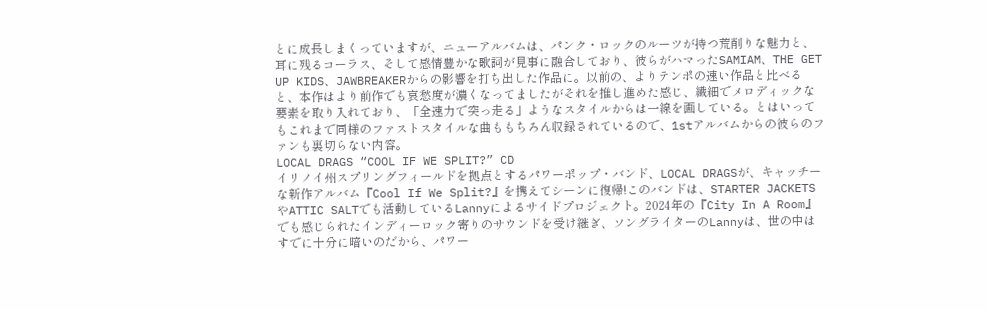とに成長しまくっていますが、ニューアルバムは、パンク・ロックのルーツが持つ荒削りな魅力と、耳に残るコーラス、そして感情豊かな歌詞が見事に融合しており、彼らがハマったSAMIAM、THE GET UP KIDS、JAWBREAKERからの影響を打ち出した作品に。以前の、よりテンポの速い作品と比べると、本作はより前作でも哀愁度が濃くなってましたがそれを推し進めた感じ、繊細でメロディックな要素を取り入れており、「全速力で突っ走る」ようなスタイルからは一線を画している。とはいってもこれまで同様のファストスタイルな曲ももちろん収録されているので、1stアルバムからの彼らのファンも裏切らない内容。
LOCAL DRAGS “COOL IF WE SPLIT?” CD
イリノイ州スプリングフィールドを拠点とするパワーポップ・バンド、LOCAL DRAGSが、キャッチーな新作アルバム『Cool If We Split?』を携えてシーンに復帰!このバンドは、STARTER JACKETSやATTIC SALTでも活動しているLannyによるサイドプロジェクト。2024年の『City In A Room』でも感じられたインディーロック寄りのサウンドを受け継ぎ、ソングライターのLannyは、世の中はすでに十分に暗いのだから、パワー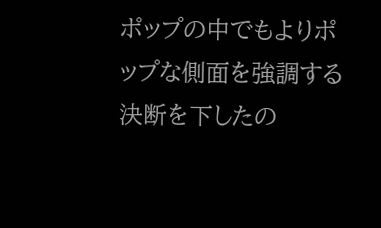ポップの中でもよりポップな側面を強調する決断を下したの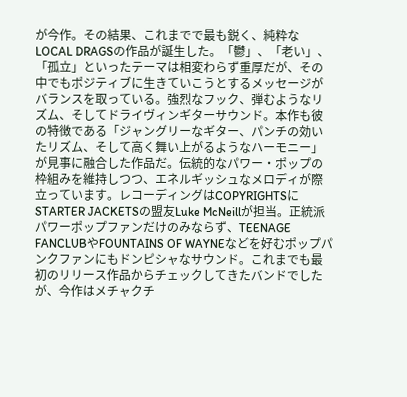が今作。その結果、これまでで最も鋭く、純粋なLOCAL DRAGSの作品が誕生した。「鬱」、「老い」、「孤立」といったテーマは相変わらず重厚だが、その中でもポジティブに生きていこうとするメッセージがバランスを取っている。強烈なフック、弾むようなリズム、そしてドライヴィンギターサウンド。本作も彼の特徴である「ジャングリーなギター、パンチの効いたリズム、そして高く舞い上がるようなハーモニー」が見事に融合した作品だ。伝統的なパワー・ポップの枠組みを維持しつつ、エネルギッシュなメロディが際立っています。レコーディングはCOPYRIGHTSにSTARTER JACKETSの盟友Luke McNeillが担当。正統派パワーポップファンだけのみならず、TEENAGE FANCLUBやFOUNTAINS OF WAYNEなどを好むポップパンクファンにもドンピシャなサウンド。これまでも最初のリリース作品からチェックしてきたバンドでしたが、今作はメチャクチ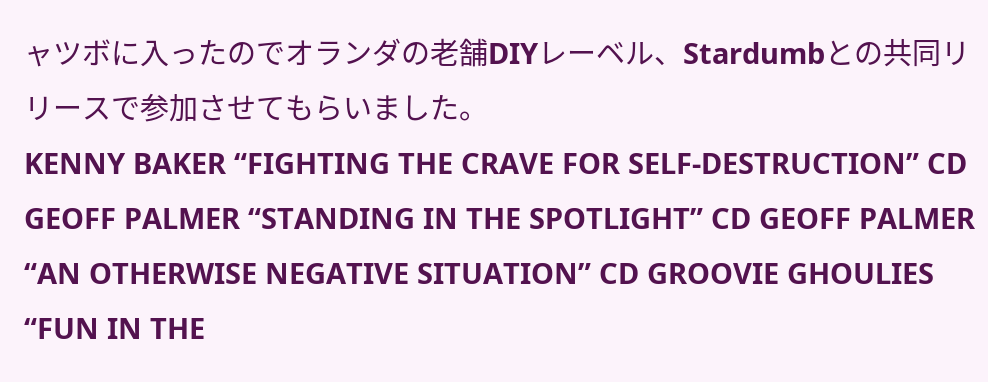ャツボに入ったのでオランダの老舗DIYレーベル、Stardumbとの共同リリースで参加させてもらいました。
KENNY BAKER “FIGHTING THE CRAVE FOR SELF-DESTRUCTION” CD
GEOFF PALMER “STANDING IN THE SPOTLIGHT” CD GEOFF PALMER “AN OTHERWISE NEGATIVE SITUATION” CD GROOVIE GHOULIES “FUN IN THE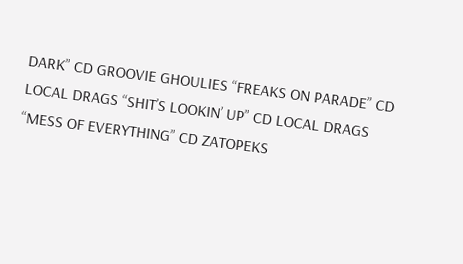DARK” CD GROOVIE GHOULIES “FREAKS ON PARADE” CD LOCAL DRAGS “SHIT’S LOOKIN’ UP” CD LOCAL DRAGS “MESS OF EVERYTHING” CD ZATOPEKS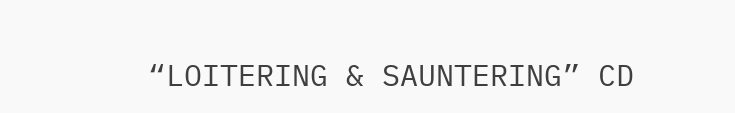“LOITERING & SAUNTERING” CD